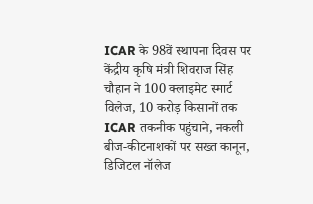ICAR के 98वें स्थापना दिवस पर केंद्रीय कृषि मंत्री शिवराज सिंह चौहान ने 100 क्लाइमेट स्मार्ट विलेज, 10 करोड़ किसानों तक ICAR तकनीक पहुंचाने, नकली बीज-कीटनाशकों पर सख्त कानून, डिजिटल नॉलेज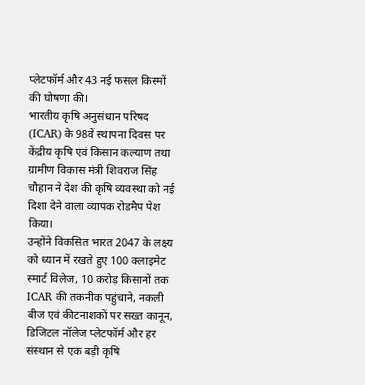प्लेटफॉर्म और 43 नई फसल किस्मों की घोषणा की।
भारतीय कृषि अनुसंधान परिषद (ICAR) के 98वें स्थापना दिवस पर केंद्रीय कृषि एवं किसान कल्याण तथा ग्रामीण विकास मंत्री शिवराज सिंह चौहान ने देश की कृषि व्यवस्था को नई दिशा देने वाला व्यापक रोडमैप पेश किया।
उन्होंने विकसित भारत 2047 के लक्ष्य को ध्यान में रखते हुए 100 क्लाइमेट स्मार्ट विलेज, 10 करोड़ किसानों तक ICAR की तकनीक पहुंचाने, नकली बीज एवं कीटनाशकों पर सख्त कानून, डिजिटल नॉलेज प्लेटफॉर्म और हर संस्थान से एक बड़ी कृषि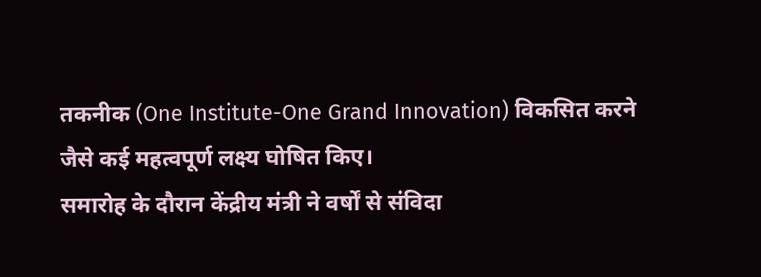तकनीक (One Institute-One Grand Innovation) विकसित करने जैसे कई महत्वपूर्ण लक्ष्य घोषित किए।
समारोह के दौरान केंद्रीय मंत्री ने वर्षों से संविदा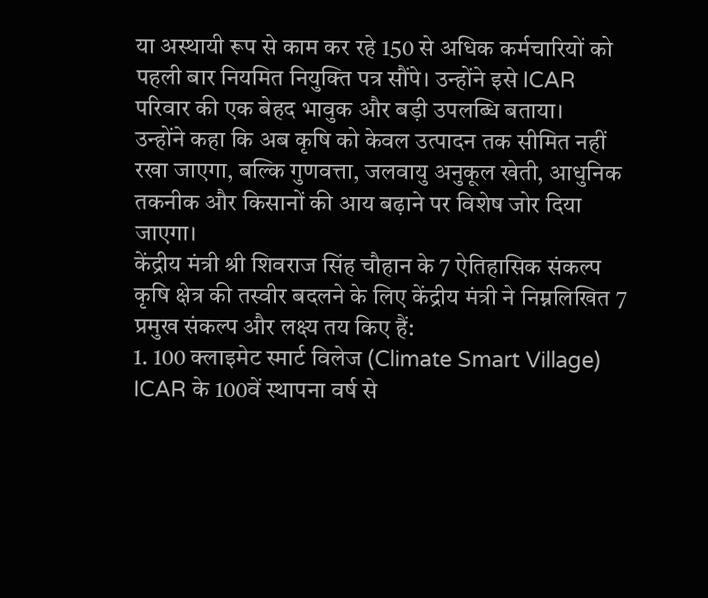या अस्थायी रूप से काम कर रहे 150 से अधिक कर्मचारियों को पहली बार नियमित नियुक्ति पत्र सौंपे। उन्होंने इसे ICAR परिवार की एक बेहद भावुक और बड़ी उपलब्धि बताया।
उन्होंने कहा कि अब कृषि को केवल उत्पादन तक सीमित नहीं रखा जाएगा, बल्कि गुणवत्ता, जलवायु अनुकूल खेती, आधुनिक तकनीक और किसानों की आय बढ़ाने पर विशेष जोर दिया जाएगा।
केंद्रीय मंत्री श्री शिवराज सिंह चौहान के 7 ऐतिहासिक संकल्प
कृषि क्षेत्र की तस्वीर बदलने के लिए केंद्रीय मंत्री ने निम्नलिखित 7 प्रमुख संकल्प और लक्ष्य तय किए हैं:
1. 100 क्लाइमेट स्मार्ट विलेज (Climate Smart Village)
ICAR के 100वें स्थापना वर्ष से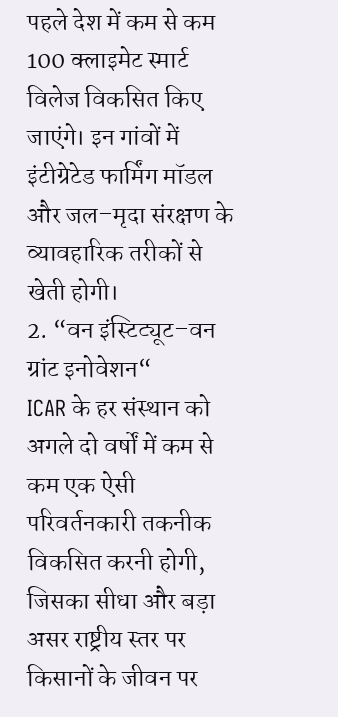पहले देश में कम से कम 100 क्लाइमेट स्मार्ट विलेज विकसित किए जाएंगे। इन गांवों में इंटीग्रेटेड फार्मिंग मॉडल और जल–मृदा संरक्षण के व्यावहारिक तरीकों से खेती होगी।
2. “वन इंस्टिट्यूट–वन ग्रांट इनोवेशन“
ICAR के हर संस्थान को अगले दो वर्षों में कम से कम एक ऐसी परिवर्तनकारी तकनीक विकसित करनी होगी, जिसका सीधा और बड़ा असर राष्ट्रीय स्तर पर किसानों के जीवन पर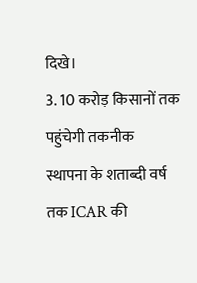दिखे।
3. 10 करोड़ किसानों तक पहुंचेगी तकनीक
स्थापना के शताब्दी वर्ष तक ICAR की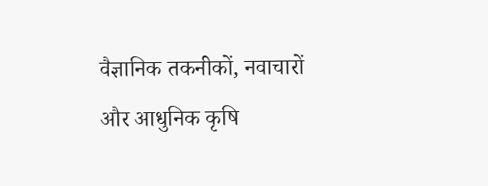वैज्ञानिक तकनीकों, नवाचारों और आधुनिक कृषि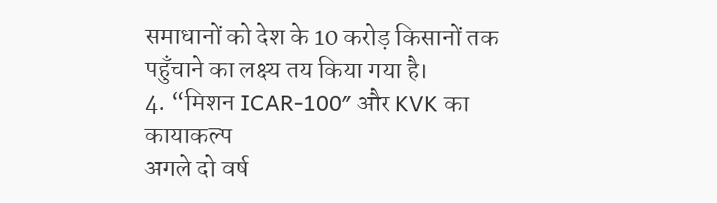समाधानों को देश के 10 करोड़ किसानों तक पहुँचाने का लक्ष्य तय किया गया है।
4. “मिशन ICAR-100″ और KVK का कायाकल्प
अगले दो वर्ष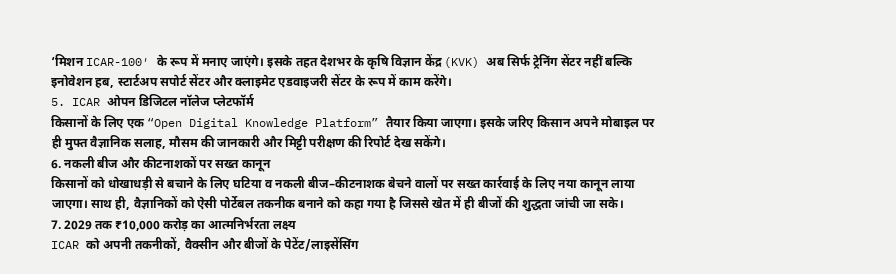‘मिशन ICAR-100′ के रूप में मनाए जाएंगे। इसके तहत देशभर के कृषि विज्ञान केंद्र (KVK) अब सिर्फ ट्रेनिंग सेंटर नहीं बल्कि इनोवेशन हब, स्टार्टअप सपोर्ट सेंटर और क्लाइमेट एडवाइजरी सेंटर के रूप में काम करेंगे।
5. ICAR ओपन डिजिटल नॉलेज प्लेटफॉर्म
किसानों के लिए एक “Open Digital Knowledge Platform” तैयार किया जाएगा। इसके जरिए किसान अपने मोबाइल पर ही मुफ्त वैज्ञानिक सलाह, मौसम की जानकारी और मिट्टी परीक्षण की रिपोर्ट देख सकेंगे।
6. नकली बीज और कीटनाशकों पर सख्त कानून
किसानों को धोखाधड़ी से बचाने के लिए घटिया व नकली बीज–कीटनाशक बेचने वालों पर सख्त कार्रवाई के लिए नया कानून लाया जाएगा। साथ ही, वैज्ञानिकों को ऐसी पोर्टेबल तकनीक बनाने को कहा गया है जिससे खेत में ही बीजों की शुद्धता जांची जा सके।
7. 2029 तक ₹10,000 करोड़ का आत्मनिर्भरता लक्ष्य
ICAR को अपनी तकनीकों, वैक्सीन और बीजों के पेटेंट/लाइसेंसिंग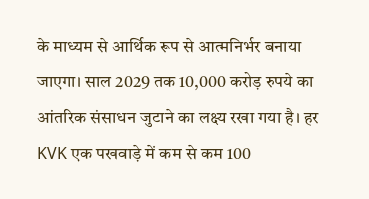के माध्यम से आर्थिक रूप से आत्मनिर्भर बनाया जाएगा। साल 2029 तक 10,000 करोड़ रुपये का आंतरिक संसाधन जुटाने का लक्ष्य रखा गया है। हर KVK एक पखवाड़े में कम से कम 100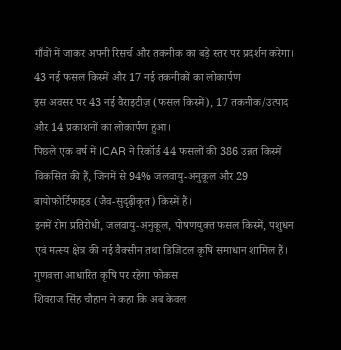गाँवों में जाकर अपनी रिसर्च और तकनीक का बड़े स्तर पर प्रदर्शन करेगा।
43 नई फसल किस्में और 17 नई तकनीकों का लोकार्पण
इस अवसर पर 43 नई वैराइटीज़ (फसल किस्में), 17 तकनीक/उत्पाद और 14 प्रकाशनों का लोकार्पण हुआ।
पिछले एक वर्ष में ICAR ने रिकॉर्ड 44 फसलों की 386 उन्नत किस्में विकसित की हैं, जिनमें से 94% जलवायु-अनुकूल और 29 बायोफोर्टिफाइड (जैव-सुदृढ़ीकृत) किस्में हैं।
इनमें रोग प्रतिरोधी, जलवायु-अनुकूल, पोषणयुक्त फसल किस्में, पशुधन एवं मत्स्य क्षेत्र की नई वैक्सीन तथा डिजिटल कृषि समाधान शामिल हैं।
गुणवत्ता आधारित कृषि पर रहेगा फोकस
शिवराज सिंह चौहान ने कहा कि अब केवल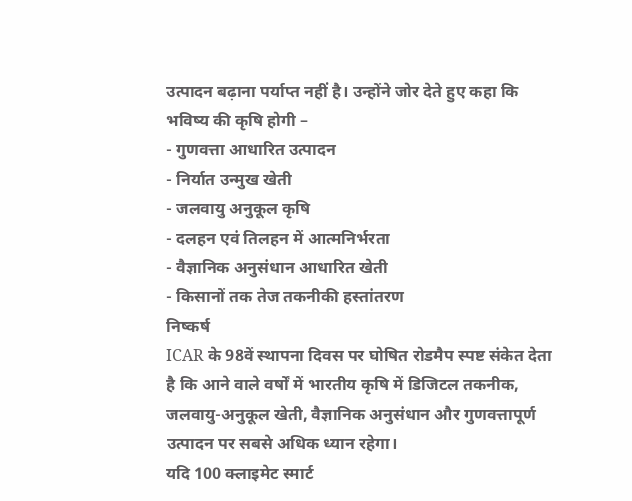उत्पादन बढ़ाना पर्याप्त नहीं है। उन्होंने जोर देते हुए कहा कि भविष्य की कृषि होगी –
- गुणवत्ता आधारित उत्पादन
- निर्यात उन्मुख खेती
- जलवायु अनुकूल कृषि
- दलहन एवं तिलहन में आत्मनिर्भरता
- वैज्ञानिक अनुसंधान आधारित खेती
- किसानों तक तेज तकनीकी हस्तांतरण
निष्कर्ष
ICAR के 98वें स्थापना दिवस पर घोषित रोडमैप स्पष्ट संकेत देता है कि आने वाले वर्षों में भारतीय कृषि में डिजिटल तकनीक, जलवायु-अनुकूल खेती, वैज्ञानिक अनुसंधान और गुणवत्तापूर्ण उत्पादन पर सबसे अधिक ध्यान रहेगा।
यदि 100 क्लाइमेट स्मार्ट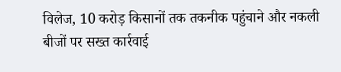विलेज, 10 करोड़ किसानों तक तकनीक पहुंचाने और नकली बीजों पर सख्त कार्रवाई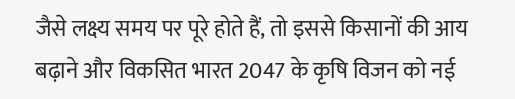जैसे लक्ष्य समय पर पूरे होते हैं, तो इससे किसानों की आय बढ़ाने और विकसित भारत 2047 के कृषि विजन को नई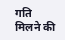गति मिलने की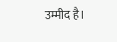उम्मीद है।